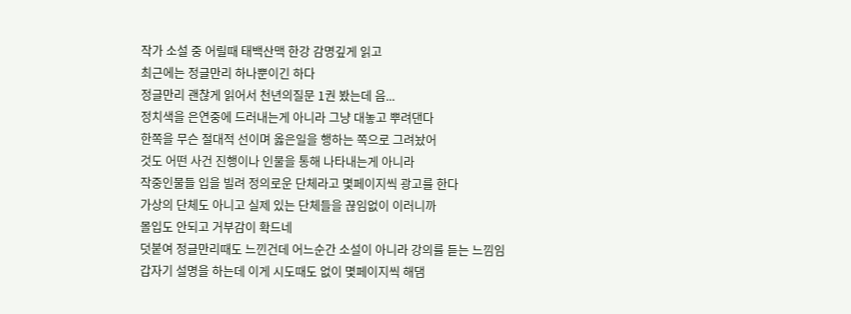작가 소설 중 어릴때 태백산맥 한강 감명깊게 읽고
최근에는 정글만리 하나뿐이긴 하다
정글만리 괜찮게 읽어서 천년의질문 1권 봤는데 음...
정치색을 은연중에 드러내는게 아니라 그냥 대놓고 뿌려댄다
한쪽을 무슨 절대적 선이며 옳은일을 행하는 쪽으로 그려놨어
것도 어떤 사건 진행이나 인물을 통해 나타내는게 아니라
작중인물들 입을 빌려 정의로운 단체라고 몇페이지씩 광고를 한다
가상의 단체도 아니고 실제 있는 단체들을 끊임없이 이러니까
몰입도 안되고 거부감이 확드네
덧붙여 정글만리때도 느낀건데 어느순간 소설이 아니라 강의를 듣는 느낌임
갑자기 설명을 하는데 이게 시도때도 없이 몇페이지씩 해댐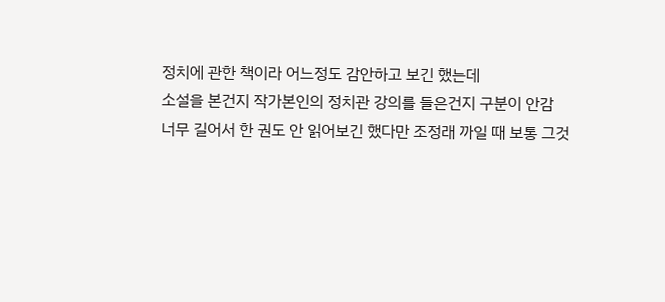정치에 관한 책이라 어느정도 감안하고 보긴 했는데
소설을 본건지 작가본인의 정치관 강의를 들은건지 구분이 안감
너무 길어서 한 권도 안 읽어보긴 했다만 조정래 까일 때 보통 그것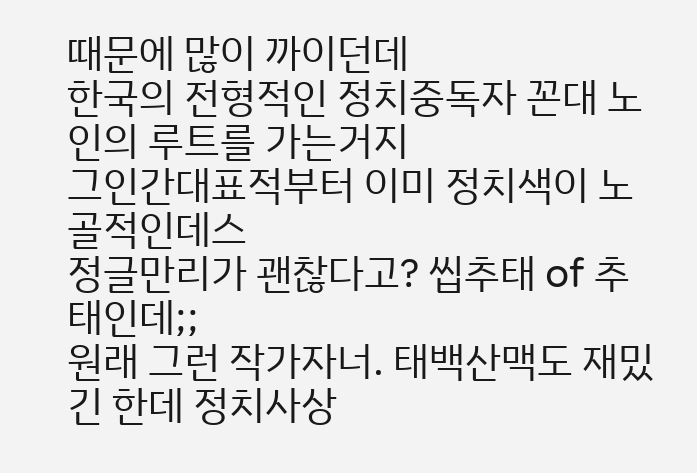때문에 많이 까이던데
한국의 전형적인 정치중독자 꼰대 노인의 루트를 가는거지
그인간대표적부터 이미 정치색이 노골적인데스
정글만리가 괜찮다고? 씹추태 of 추태인데;;
원래 그런 작가자너. 태백산맥도 재밌긴 한데 정치사상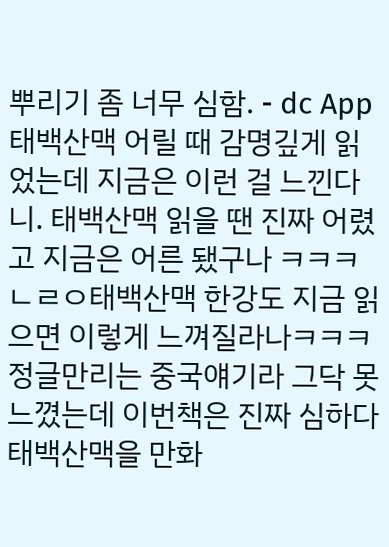뿌리기 좀 너무 심함. - dc App
태백산맥 어릴 때 감명깊게 읽었는데 지금은 이런 걸 느낀다니. 태백산맥 읽을 땐 진짜 어렸고 지금은 어른 됐구나 ㅋㅋㅋ
ㄴㄹㅇ태백산맥 한강도 지금 읽으면 이렇게 느껴질라나ㅋㅋㅋ정글만리는 중국얘기라 그닥 못느꼈는데 이번책은 진짜 심하다
태백산맥을 만화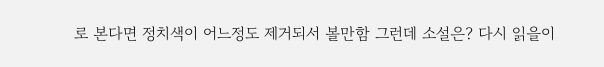로 본다면 정치색이 어느정도 제거되서 볼만함 그런데 소설은? 다시 읽을이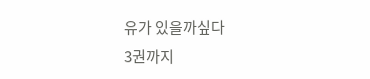유가 있을까싶다
3권까지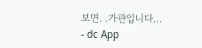보면. .가관입니다... - dc App